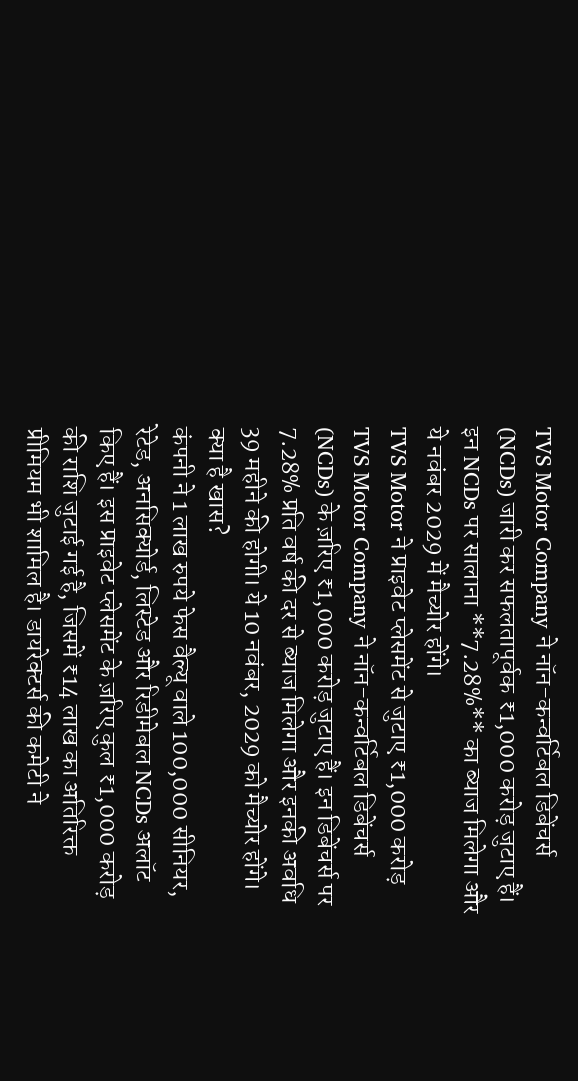TVS Motor Company ने नॉन-कन्वर्टिबल डिबेंचर्स (NCDs) जारी कर सफलतापूर्वक ₹1,000 करोड़ जुटाए हैं। इन NCDs पर सालाना **7.28%** का ब्याज मिलेगा और ये नवंबर 2029 में मैच्योर होंगे।
TVS Motor ने प्राइवेट प्लेसमेंट से जुटाए ₹1,000 करोड़
TVS Motor Company ने नॉन-कन्वर्टिबल डिबेंचर्स (NCDs) के ज़रिए ₹1,000 करोड़ जुटाए हैं। इन डिबेंचर्स पर 7.28% प्रति वर्ष की दर से ब्याज मिलेगा और इनकी अवधि 39 महीने की होगी। ये 10 नवंबर, 2029 को मैच्योर होंगे।
क्या है खास?
कंपनी ने 1 लाख रुपये फेस वैल्यू वाले 100,000 सीनियर, रेटेड, अनसिक्योर्ड, लिस्टेड और रिडीमेबल NCDs अलॉट किए हैं। इस प्राइवेट प्लेसमेंट के ज़रिए कुल ₹1,000 करोड़ की राशि जुटाई गई है, जिसमें ₹14 लाख का अतिरिक्त प्रीमियम भी शामिल है। डायरेक्टर्स की कमेटी ने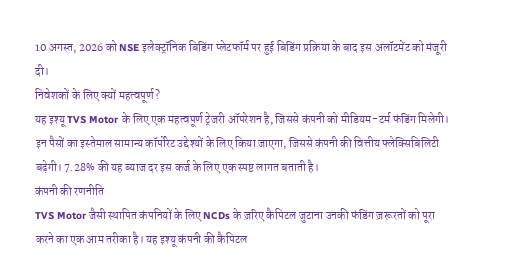10 अगस्त, 2026 को NSE इलेक्ट्रॉनिक बिडिंग प्लेटफॉर्म पर हुई बिडिंग प्रक्रिया के बाद इस अलॉटमेंट को मंजूरी दी।
निवेशकों के लिए क्यों महत्वपूर्ण?
यह इश्यू TVS Motor के लिए एक महत्वपूर्ण ट्रेजरी ऑपरेशन है, जिससे कंपनी को मीडियम-टर्म फंडिंग मिलेगी। इन पैसों का इस्तेमाल सामान्य कॉर्पोरेट उद्देश्यों के लिए किया जाएगा, जिससे कंपनी की वित्तीय फ्लेक्सिबिलिटी बढ़ेगी। 7.28% की यह ब्याज दर इस कर्ज के लिए एक स्पष्ट लागत बताती है।
कंपनी की रणनीति
TVS Motor जैसी स्थापित कंपनियों के लिए NCDs के ज़रिए कैपिटल जुटाना उनकी फंडिंग ज़रूरतों को पूरा करने का एक आम तरीका है। यह इश्यू कंपनी की कैपिटल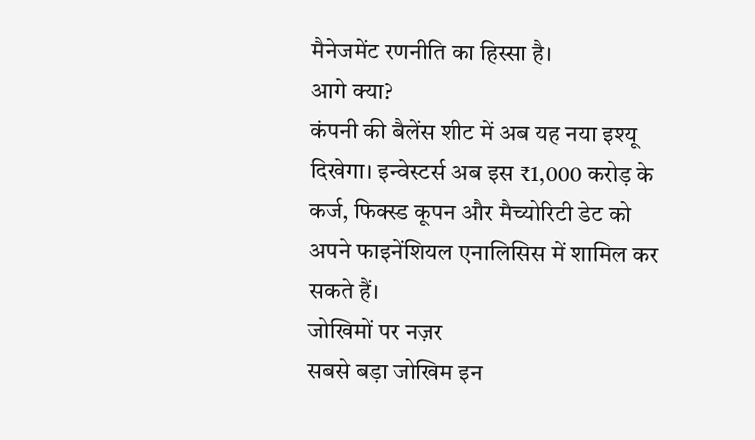मैनेजमेंट रणनीति का हिस्सा है।
आगे क्या?
कंपनी की बैलेंस शीट में अब यह नया इश्यू दिखेगा। इन्वेस्टर्स अब इस ₹1,000 करोड़ के कर्ज, फिक्स्ड कूपन और मैच्योरिटी डेट को अपने फाइनेंशियल एनालिसिस में शामिल कर सकते हैं।
जोखिमों पर नज़र
सबसे बड़ा जोखिम इन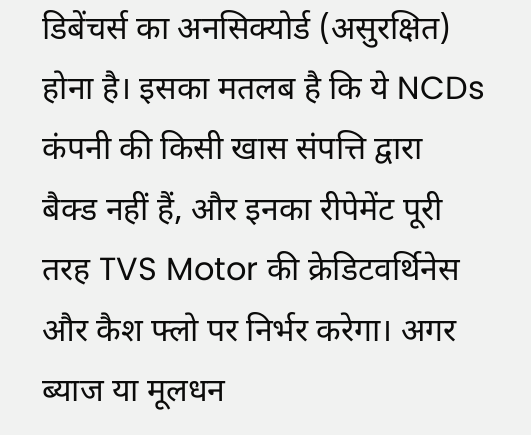डिबेंचर्स का अनसिक्योर्ड (असुरक्षित) होना है। इसका मतलब है कि ये NCDs कंपनी की किसी खास संपत्ति द्वारा बैक्ड नहीं हैं, और इनका रीपेमेंट पूरी तरह TVS Motor की क्रेडिटवर्थिनेस और कैश फ्लो पर निर्भर करेगा। अगर ब्याज या मूलधन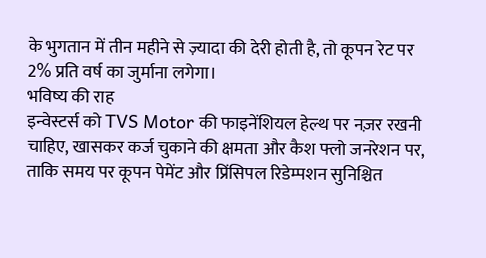के भुगतान में तीन महीने से ज़्यादा की देरी होती है, तो कूपन रेट पर 2% प्रति वर्ष का जुर्माना लगेगा।
भविष्य की राह
इन्वेस्टर्स को TVS Motor की फाइनेंशियल हेल्थ पर नज़र रखनी चाहिए, खासकर कर्ज चुकाने की क्षमता और कैश फ्लो जनरेशन पर, ताकि समय पर कूपन पेमेंट और प्रिंसिपल रिडेम्पशन सुनिश्चित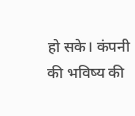हो सके। कंपनी की भविष्य की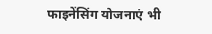फाइनेंसिंग योजनाएं भी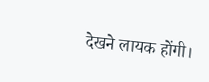देखने लायक होंगी।